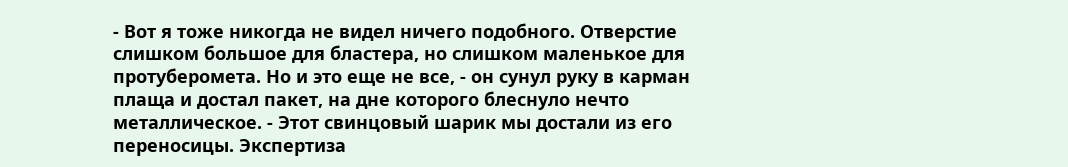- Вот я тоже никогда не видел ничего подобного. Отверстие слишком большое для бластера, но слишком маленькое для протуберомета. Но и это еще не все, - он сунул руку в карман плаща и достал пакет, на дне которого блеснуло нечто металлическое. - Этот свинцовый шарик мы достали из его переносицы. Экспертиза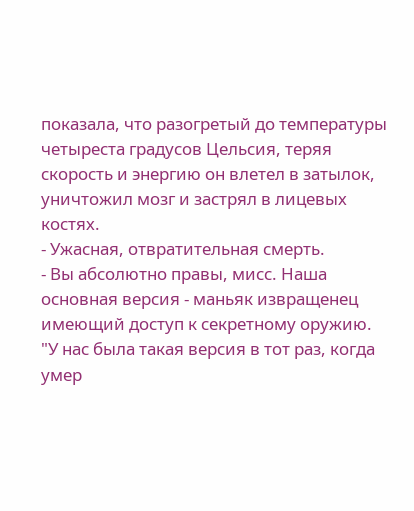показала, что разогретый до температуры четыреста градусов Цельсия, теряя скорость и энергию он влетел в затылок, уничтожил мозг и застрял в лицевых костях.
- Ужасная, отвратительная смерть.
- Вы абсолютно правы, мисс. Наша основная версия - маньяк извращенец имеющий доступ к секретному оружию.
"У нас была такая версия в тот раз, когда умер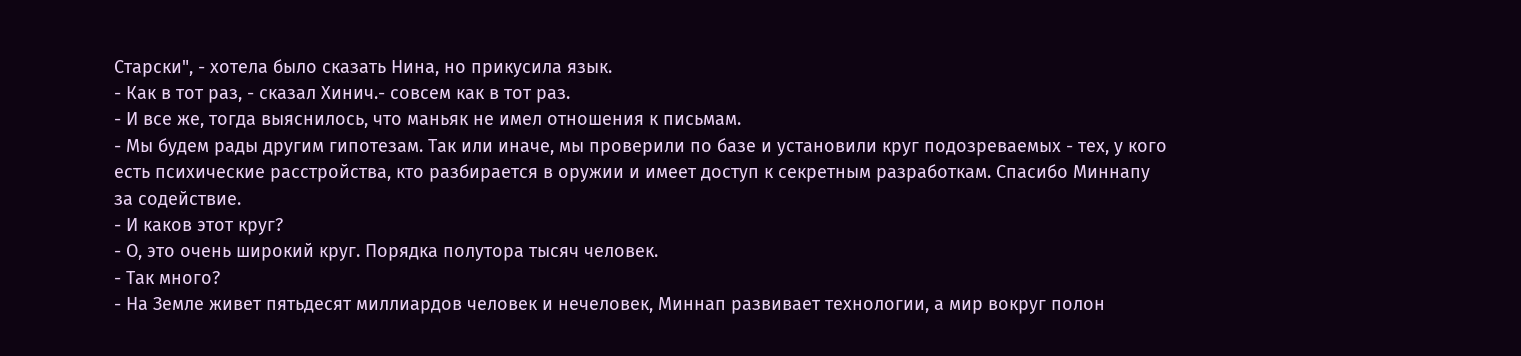Старски", - хотела было сказать Нина, но прикусила язык.
- Как в тот раз, - сказал Хинич.- совсем как в тот раз.
- И все же, тогда выяснилось, что маньяк не имел отношения к письмам.
- Мы будем рады другим гипотезам. Так или иначе, мы проверили по базе и установили круг подозреваемых - тех, у кого есть психические расстройства, кто разбирается в оружии и имеет доступ к секретным разработкам. Спасибо Миннапу за содействие.
- И каков этот круг?
- О, это очень широкий круг. Порядка полутора тысяч человек.
- Так много?
- На Земле живет пятьдесят миллиардов человек и нечеловек, Миннап развивает технологии, а мир вокруг полон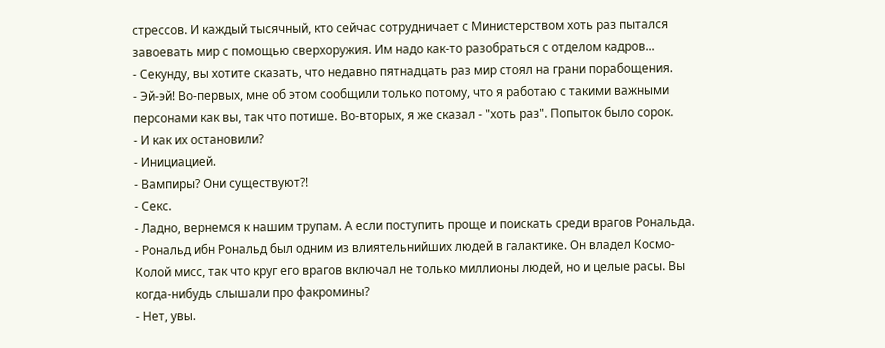стрессов. И каждый тысячный, кто сейчас сотрудничает с Министерством хоть раз пытался завоевать мир с помощью сверхоружия. Им надо как-то разобраться с отделом кадров...
- Секунду, вы хотите сказать, что недавно пятнадцать раз мир стоял на грани порабощения.
- Эй-эй! Во-первых, мне об этом сообщили только потому, что я работаю с такими важными персонами как вы, так что потише. Во-вторых, я же сказал - "хоть раз". Попыток было сорок.
- И как их остановили?
- Инициацией.
- Вампиры? Они существуют?!
- Секс.
- Ладно, вернемся к нашим трупам. А если поступить проще и поискать среди врагов Рональда.
- Рональд ибн Рональд был одним из влиятельнийших людей в галактике. Он владел Космо-Колой мисс, так что круг его врагов включал не только миллионы людей, но и целые расы. Вы когда-нибудь слышали про факромины?
- Нет, увы.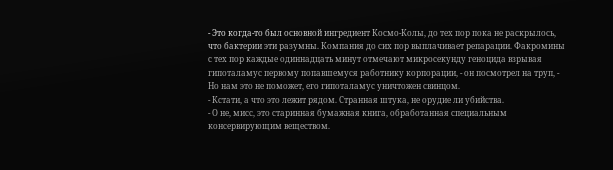- Это когда-то был основной ингредиент Космо-Колы, до тех пор пока не раскрылось, что бактерии эти разумны. Компания до сих пор выплачивает репарации. Факромины с тех пор каждые одиннадцать минут отмечают микросекунду геноцида взрывая гипоталамус первому попавшемуся работнику корпорации, - он посмотрел на труп, - Но нам это не поможет, его гипоталамус уничтожен свинцом.
- Кстати, а что это лежит рядом. Странная штука, не орудие ли убийства.
- О не, мисс, это старинная бумажная книга, обработанная специальным консервирующим веществом.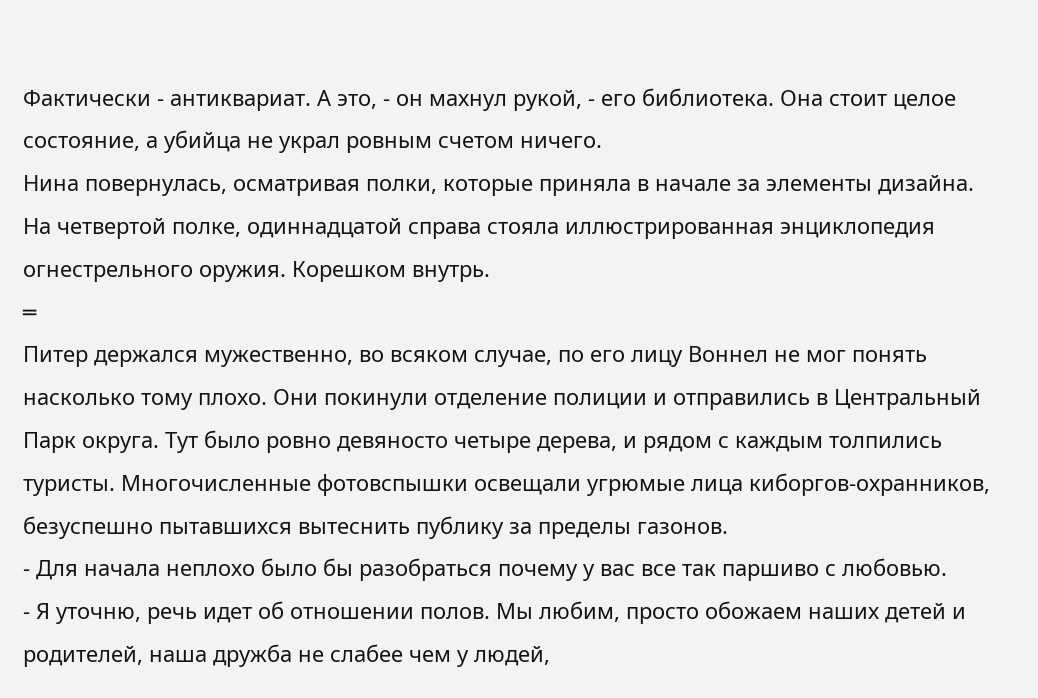Фактически - антиквариат. А это, - он махнул рукой, - его библиотека. Она стоит целое состояние, а убийца не украл ровным счетом ничего.
Нина повернулась, осматривая полки, которые приняла в начале за элементы дизайна. На четвертой полке, одиннадцатой справа стояла иллюстрированная энциклопедия огнестрельного оружия. Корешком внутрь.
═
Питер держался мужественно, во всяком случае, по его лицу Воннел не мог понять насколько тому плохо. Они покинули отделение полиции и отправились в Центральный Парк округа. Тут было ровно девяносто четыре дерева, и рядом с каждым толпились туристы. Многочисленные фотовспышки освещали угрюмые лица киборгов-охранников, безуспешно пытавшихся вытеснить публику за пределы газонов.
- Для начала неплохо было бы разобраться почему у вас все так паршиво с любовью.
- Я уточню, речь идет об отношении полов. Мы любим, просто обожаем наших детей и родителей, наша дружба не слабее чем у людей,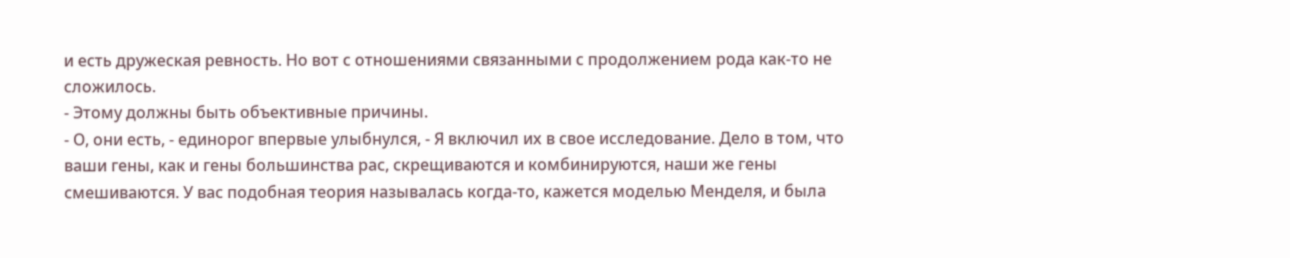и есть дружеская ревность. Но вот с отношениями связанными с продолжением рода как-то не сложилось.
- Этому должны быть объективные причины.
- О, они есть, - единорог впервые улыбнулся, - Я включил их в свое исследование. Дело в том, что ваши гены, как и гены большинства рас, скрещиваются и комбинируются, наши же гены смешиваются. У вас подобная теория называлась когда-то, кажется моделью Менделя, и была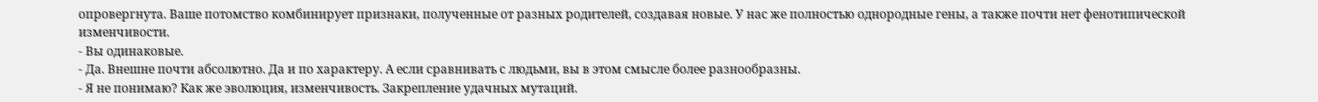опровергнута. Ваше потомство комбинирует признаки, полученные от разных родителей, создавая новые. У нас же полностью однородные гены, а также почти нет фенотипической изменчивости.
- Вы одинаковые.
- Да. Внешне почти абсолютно. Да и по характеру. А если сравнивать с людьми, вы в этом смысле более разнообразны.
- Я не понимаю? Как же эволюция, изменчивость. Закрепление удачных мутаций.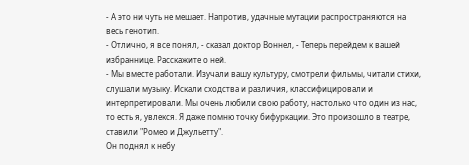- А это ни чуть не мешает. Напротив, удачные мутации распространяются на весь генотип.
- Отлично, я все понял, - сказал доктор Воннел, - Теперь перейдем к вашей избраннице. Расскажите о ней.
- Мы вместе работали. Изучали вашу культуру, смотрели фильмы, читали стихи, слушали музыку. Искали сходства и различия, классифицировали и интерпретировали. Мы очень любили свою работу, настолько что один из нас, то есть я, увлекся. Я даже помню точку бифуркации. Это произошло в театре, ставили "Ромео и Джульетту".
Он поднял к небу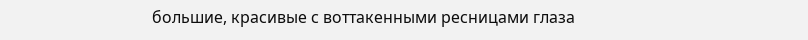большие, красивые с воттакенными ресницами глаза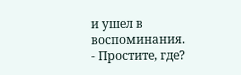и ушел в воспоминания.
- Простите, где?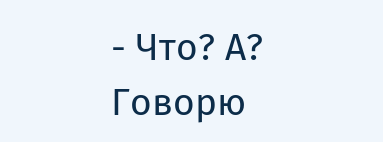- Что? А? Говорю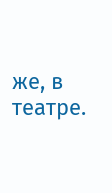же, в театре.